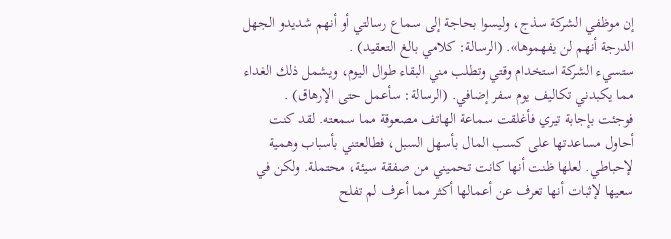إن موظفي الشركة سذج، وليسوا بحاجة إلى سماع رسالتي أو أنهم شديدو الجهل
الدرجة أنهم لن يفهموها». (الرسالة: كلامي بالغ التعقيد) .
ستسيء الشركة استخدام وقتي وتطلب مني البقاء طوال اليوم، ويشمل ذلك الغداء
مما يكبدني تكاليف يوم سفر إضافي. (الرسالة: سأعمل حتى الإرهاق) .
فوجئت بإجابة تيري فأغلقت سماعة الهاتف مصعوقة مما سمعته. لقد كنت أحاول مساعدتها على كسب المال بأسهل السبل، فطالعتني بأسباب وهمية لإحباطي. لعلها ظنت أنها كانت تحميني من صفقة سيئة، محتملة. ولكن في سعيها لإثبات أنها تعرف عن أعمالها أكثر مما أعرف لم تفلح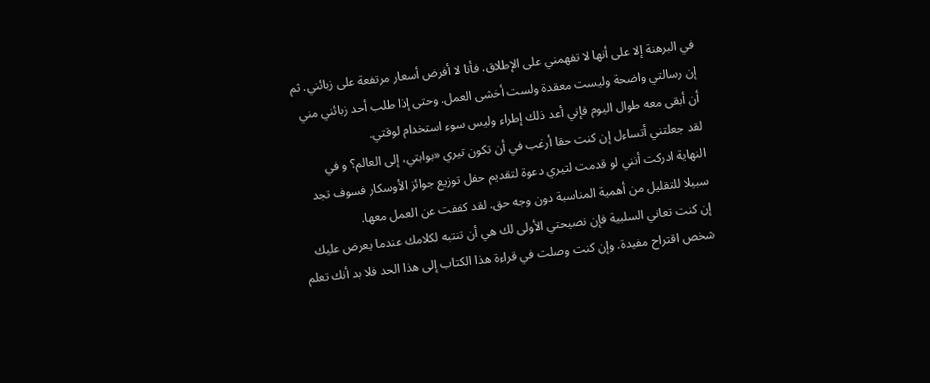في البرهنة إلا على أنها لا تفهمني على الإطلاق. فأنا لا أفرض أسعار مرتفعة على زبائني. ثم إن رسالتي واضحة وليست معقدة ولست أخشى العمل. وحتى إذا طلب أحد زبائني مني أن أبقى معه طوال اليوم فإني أعد ذلك إطراء وليس سوء استخدام لوقتي.
لقد جعلتني أتساءل إن كنت حقا أرغب في أن تكون تيري «بوابتي، إلى العالم؟ و في النهاية ادركت أنني لو قدمت لتيري دعوة لتقديم حفل توزيع جوائز الأوسكار فسوف تجد سبيلا للتقليل من أهمية المناسبة دون وجه حق. لقد كففت عن العمل معها.
إن كنت تعاني السلبية فإن نصيحتي الأولى لك هي أن تنتبه لكلامك عندما يعرض عليك شخص اقتراح مفيدة. وإن كنت وصلت في قراءة هذا الكتاب إلى هذا الحد فلا بد أنك تعلم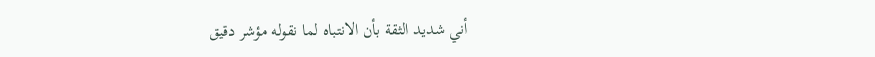أني شديد الثقة بأن الانتباه لما نقوله مؤشر دقيق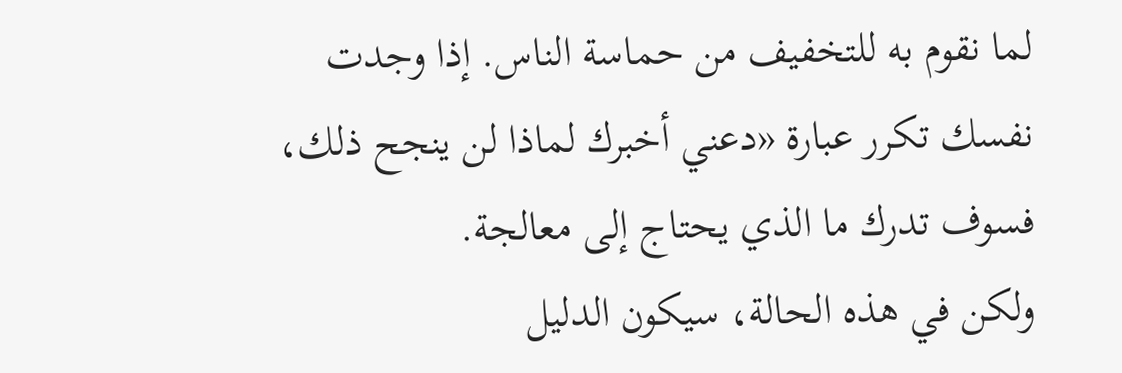لما نقوم به للتخفيف من حماسة الناس. إذا وجدت نفسك تكرر عبارة «دعني أخبرك لماذا لن ينجح ذلك، فسوف تدرك ما الذي يحتاج إلى معالجة.
ولكن في هذه الحالة، سيكون الدليل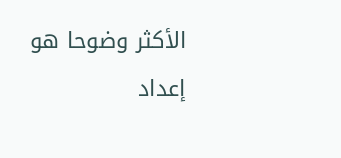الأكثر وضوحا هو إعداد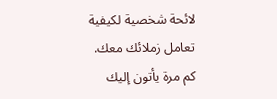لائحة شخصية لكيفية تعامل زملائك معك.
كم مرة يأتون إليك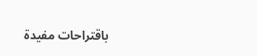باقتراحات مفيدة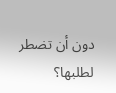دون أن تضطر لطلبها؟